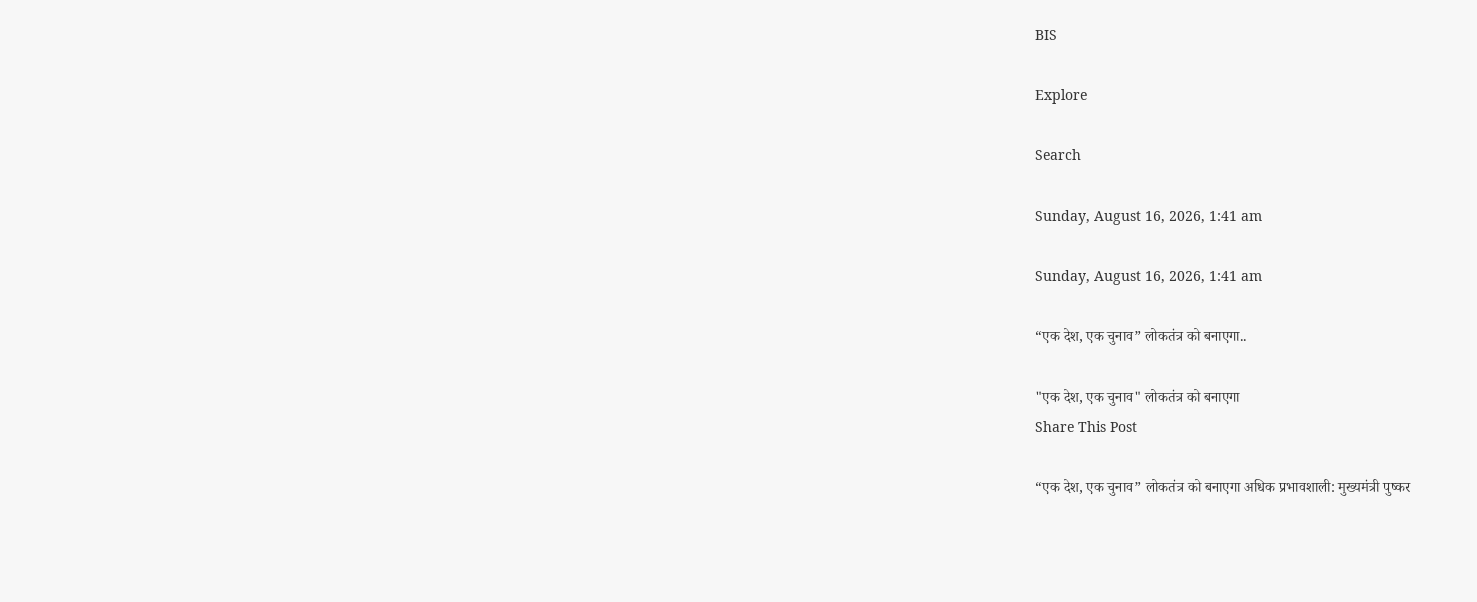BIS

Explore

Search

Sunday, August 16, 2026, 1:41 am

Sunday, August 16, 2026, 1:41 am

“एक देश, एक चुनाव” लोकतंत्र को बनाएगा..

"एक देश, एक चुनाव" लोकतंत्र को बनाएगा
Share This Post

“एक देश, एक चुनाव” लोकतंत्र को बनाएगा अधिक प्रभावशाली: मुख्यमंत्री पुष्कर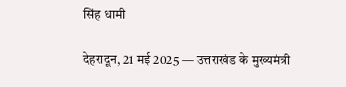सिंह धामी

देहरादून, 21 मई 2025 — उत्तराखंड के मुख्यमंत्री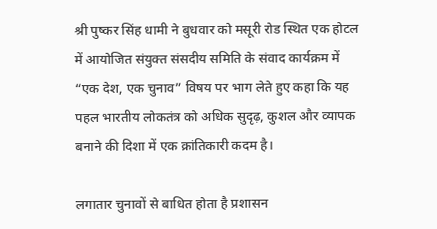श्री पुष्कर सिंह धामी ने बुधवार को मसूरी रोड स्थित एक होटल में आयोजित संयुक्त संसदीय समिति के संवाद कार्यक्रम में “एक देश, एक चुनाव” विषय पर भाग लेते हुए कहा कि यह पहल भारतीय लोकतंत्र को अधिक सुदृढ़, कुशल और व्यापक बनाने की दिशा में एक क्रांतिकारी कदम है।

लगातार चुनावों से बाधित होता है प्रशासन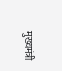मुख्यमंत्री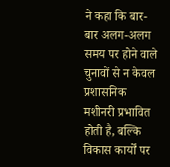ने कहा कि बार-बार अलग-अलग समय पर होने वाले चुनावों से न केवल प्रशासनिक मशीनरी प्रभावित होती है, बल्कि विकास कार्यों पर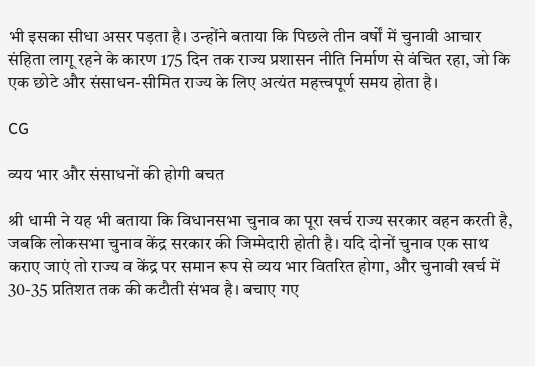भी इसका सीधा असर पड़ता है। उन्होंने बताया कि पिछले तीन वर्षों में चुनावी आचार संहिता लागू रहने के कारण 175 दिन तक राज्य प्रशासन नीति निर्माण से वंचित रहा, जो कि एक छोटे और संसाधन-सीमित राज्य के लिए अत्यंत महत्त्वपूर्ण समय होता है।

CG

व्यय भार और संसाधनों की होगी बचत

श्री धामी ने यह भी बताया कि विधानसभा चुनाव का पूरा खर्च राज्य सरकार वहन करती है, जबकि लोकसभा चुनाव केंद्र सरकार की जिम्मेदारी होती है। यदि दोनों चुनाव एक साथ कराए जाएं तो राज्य व केंद्र पर समान रूप से व्यय भार वितरित होगा, और चुनावी खर्च में 30-35 प्रतिशत तक की कटौती संभव है। बचाए गए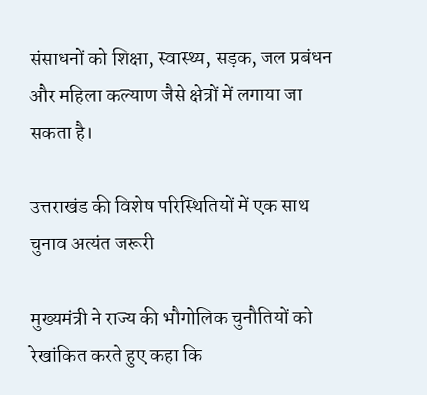संसाधनों को शिक्षा, स्वास्थ्य, सड़क, जल प्रबंधन और महिला कल्याण जैसे क्षेत्रों में लगाया जा सकता है।

उत्तराखंड की विशेष परिस्थितियों में एक साथ चुनाव अत्यंत जरूरी

मुख्यमंत्री ने राज्य की भौगोलिक चुनौतियों को रेखांकित करते हुए कहा कि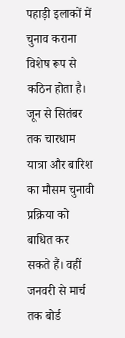पहाड़ी इलाकों में चुनाव कराना विशेष रूप से कठिन होता है। जून से सितंबर तक चारधाम यात्रा और बारिश का मौसम चुनावी प्रक्रिया को बाधित कर सकते हैं। वहीं जनवरी से मार्च तक बोर्ड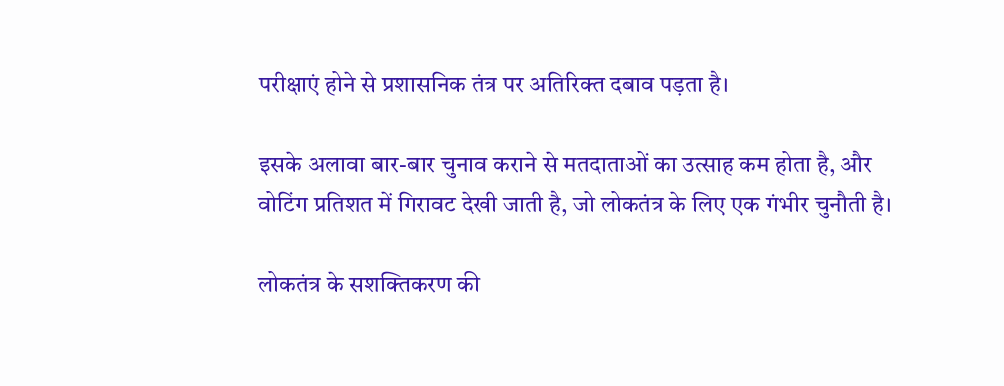परीक्षाएं होने से प्रशासनिक तंत्र पर अतिरिक्त दबाव पड़ता है।

इसके अलावा बार-बार चुनाव कराने से मतदाताओं का उत्साह कम होता है, और वोटिंग प्रतिशत में गिरावट देखी जाती है, जो लोकतंत्र के लिए एक गंभीर चुनौती है।

लोकतंत्र के सशक्तिकरण की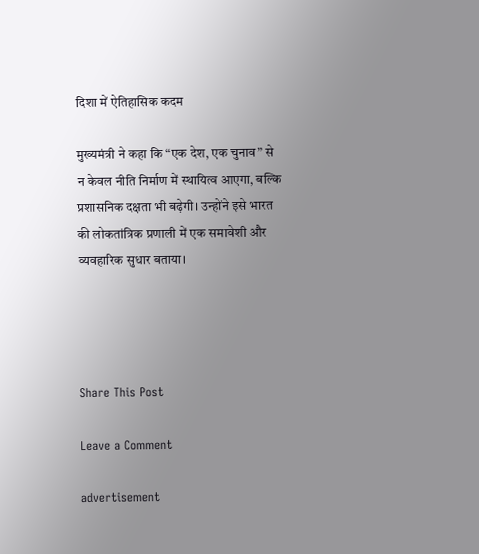दिशा में ऐतिहासिक कदम

मुख्यमंत्री ने कहा कि “एक देश, एक चुनाव” से न केवल नीति निर्माण में स्थायित्व आएगा, बल्कि प्रशासनिक दक्षता भी बढ़ेगी। उन्होंने इसे भारत की लोकतांत्रिक प्रणाली में एक समावेशी और व्यवहारिक सुधार बताया।




Share This Post

Leave a Comment

advertisement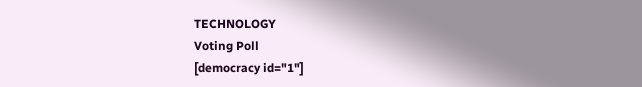TECHNOLOGY
Voting Poll
[democracy id="1"]